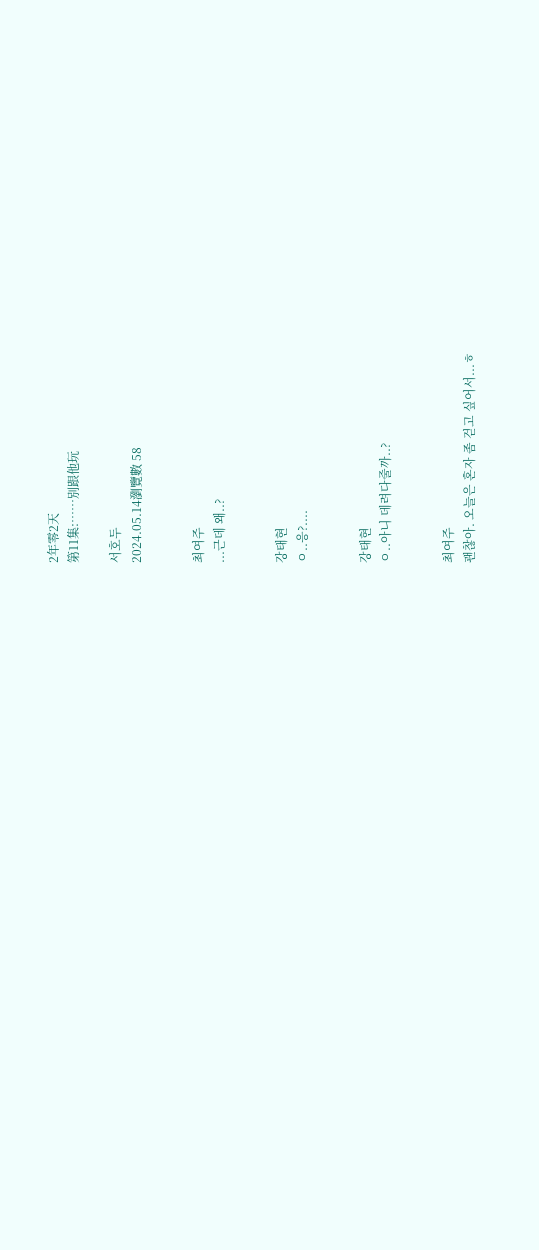2年零2天
第11集:……別跟他玩

서호두
2024.05.14瀏覽數 58


최여주
...근데 왜..?


강태현
ㅇ..응?....


강태현
ㅇ..아니 데려다줄까..?


최여주
괜찮아. 오늘은 혼자 좀 걷고 싶어서...ㅎ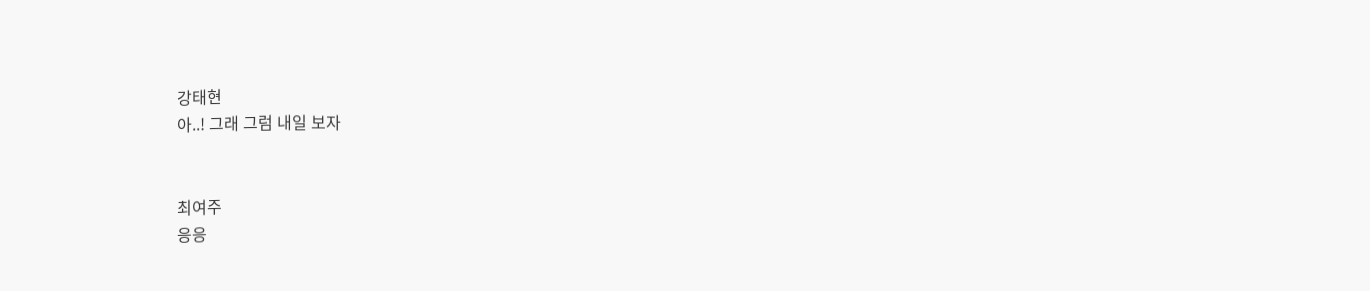강태현
아..! 그래 그럼 내일 보자


최여주
응응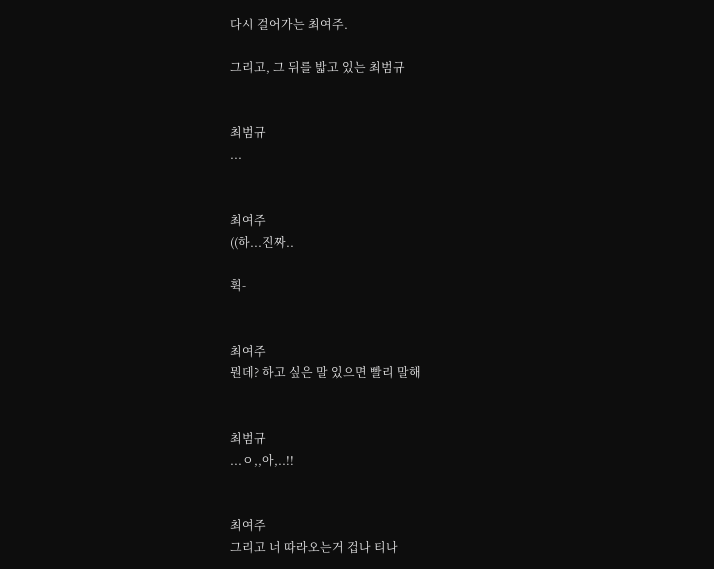다시 걸어가는 최여주.

그리고, 그 뒤를 밟고 있는 최범규


최범규
...


최여주
((하...진짜..

휙-


최여주
뭔데? 하고 싶은 말 있으면 빨리 말해


최범규
...ㅇ,,아,..!!


최여주
그리고 너 따라오는거 겁나 티나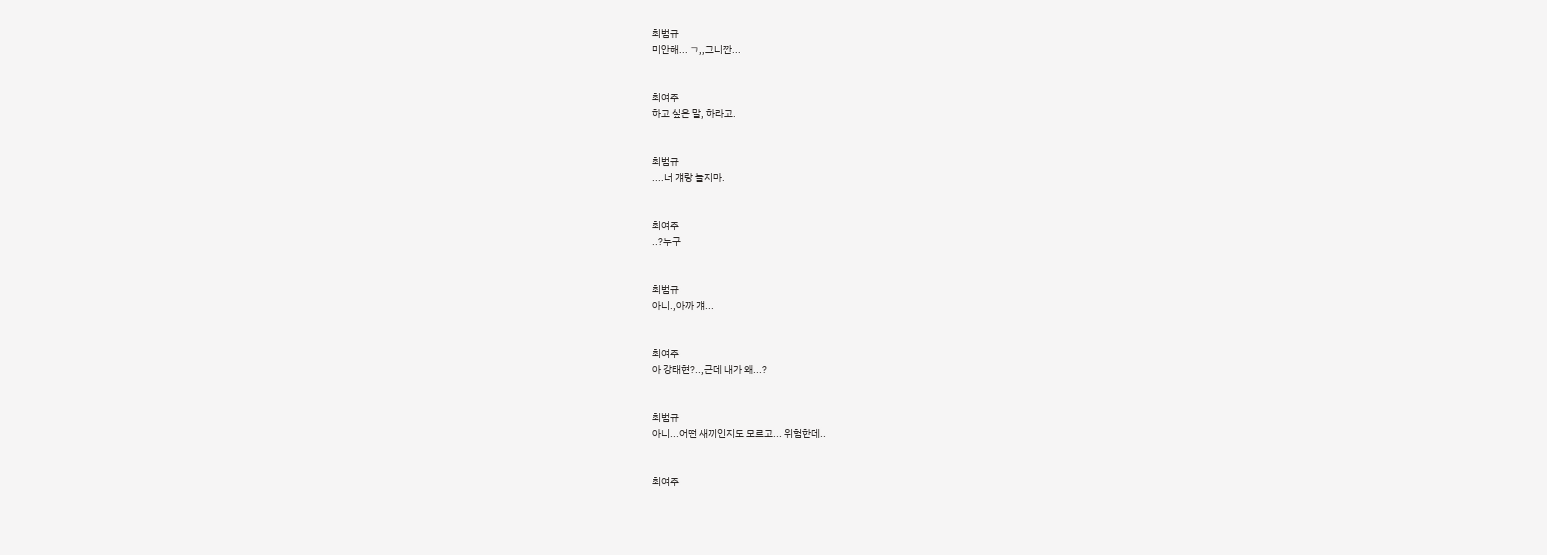최범규
미안해... ㄱ,,그니깐...


최여주
하고 싶은 말, 하라고.


최범규
....너 걔랑 놀지마.


최여주
..?누구


최범규
아니.,아까 걔...


최여주
아 강태현?..,근데 내가 왜...?


최범규
아니...어떤 새끼인지도 모르고... 위험한데..


최여주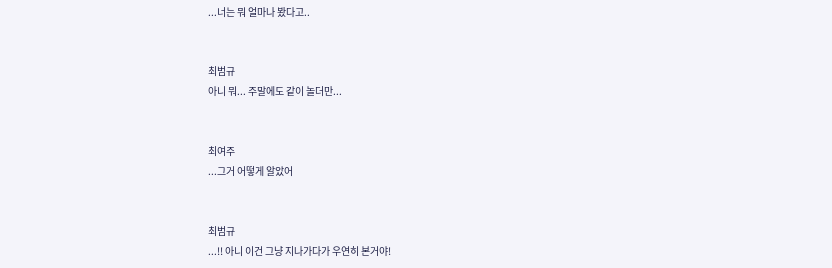...너는 뭐 얼마나 봤다고..


최범규
아니 뭐... 주말에도 같이 놀더만...


최여주
...그거 어떻게 알았어


최범규
...!! 아니 이건 그냥 지나가다가 우연히 본거야!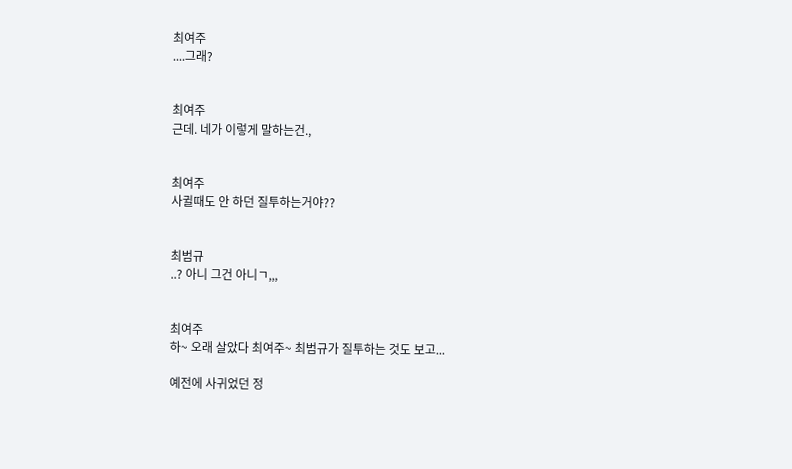최여주
....그래?


최여주
근데. 네가 이렇게 말하는건.,


최여주
사귈때도 안 하던 질투하는거야??


최범규
..? 아니 그건 아니ㄱ,,,


최여주
하~ 오래 살았다 최여주~ 최범규가 질투하는 것도 보고...

예전에 사귀었던 정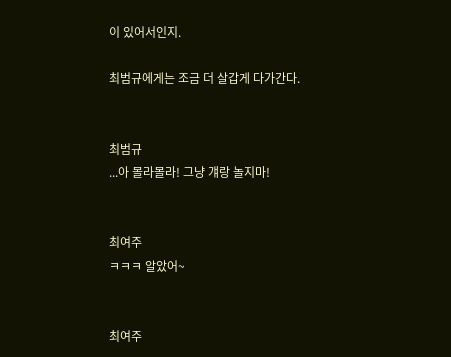이 있어서인지.

최범규에게는 조금 더 살갑게 다가간다.


최범규
...아 몰라몰라! 그냥 걔랑 놀지마!


최여주
ㅋㅋㅋ 알았어~


최여주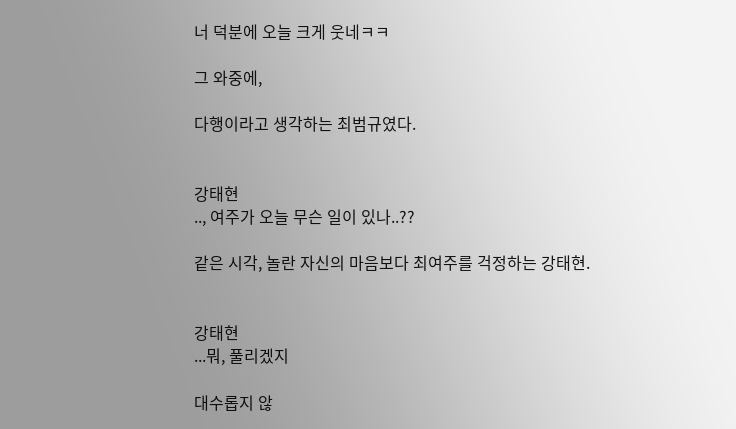너 덕분에 오늘 크게 웃네ㅋㅋ

그 와중에,

다행이라고 생각하는 최범규였다.


강태현
.., 여주가 오늘 무슨 일이 있나..??

같은 시각, 놀란 자신의 마음보다 최여주를 걱정하는 강태현.


강태현
...뭐, 풀리겠지

대수롭지 않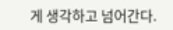게 생각하고 넘어간다.